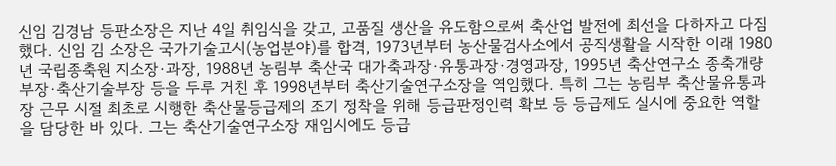신임 김경남 등판소장은 지난 4일 취임식을 갖고, 고품질 생산을 유도함으로써 축산업 발전에 최선을 다하자고 다짐했다. 신임 김 소장은 국가기술고시(농업분야)를 합격, 1973년부터 농산물검사소에서 공직생활을 시작한 이래 1980년 국립종축원 지소장·과장, 1988년 농림부 축산국 대가축과장·유통과장·경영과장, 1995년 축산연구소 종축개량부장·축산기술부장 등을 두루 거친 후 1998년부터 축산기술연구소장을 역임했다. 특히 그는 농림부 축산물유통과장 근무 시절 최초로 시행한 축산물등급제의 조기 정착을 위해 등급판정인력 확보 등 등급제도 실시에 중요한 역할을 담당한 바 있다. 그는 축산기술연구소장 재임시에도 등급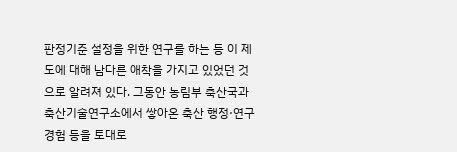판정기준 설정을 위한 연구를 하는 등 이 제도에 대해 남다른 애착을 가지고 있었던 것으로 알려져 있다. 그동안 농림부 축산국과 축산기술연구소에서 쌓아온 축산 행정·연구 경험 등을 토대로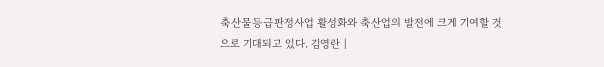축산물등급판정사업 활성화와 축산업의 발전에 크게 기여할 것으로 기대되고 있다. 김영란 |